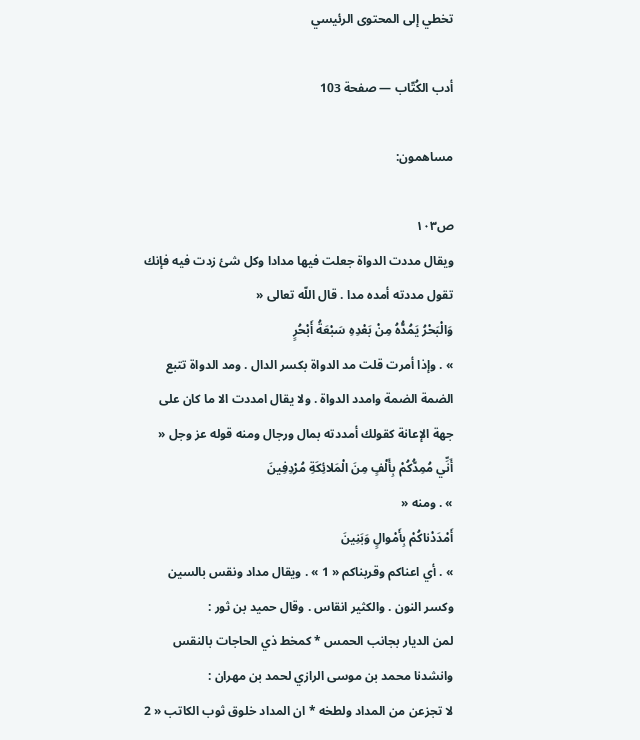تخطي إلى المحتوى الرئيسي

أدب الكُتّاب — صفحة 103

مساهمون:

ص١٠٣
ويقال مددت الدواة جعلت فيها مدادا وكل شئ زدت فيه فإنك تقول مددته أمده مدا . قال اللّه تعالى «
وَالْبَحْرُ يَمُدُّهُ مِنْ بَعْدِهِ سَبْعَةُ أَبْحُرٍ
» . وإذا أمرت قلت مد الدواة بكسر الدال . ومد الدواة تتبع الضمة الضمة وامدد الدواة . ولا يقال امددت الا ما كان على جهة الإعانة كقولك أمددته بمال ورجال ومنه قوله عز وجل «
أَنِّي مُمِدُّكُمْ بِأَلْفٍ مِنَ الْمَلائِكَةِ مُرْدِفِينَ
» . ومنه «
أَمْدَدْناكُمْ بِأَمْوالٍ وَبَنِينَ
» . أي اعناكم وقربناكم « 1 » . ويقال مداد ونقس بالسين وكسر النون . والكثير انقاس . وقال حميد بن ثور :
لمن الديار بجانب الحمس * كمخط ذي الحاجات بالنقس
وانشدنا محمد بن موسى الرازي لحمد بن مهران :
لا تجزعن من المداد ولطخه * ان المداد خلوق ثوب الكاتب « 2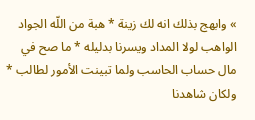» وابهج بذلك انه لك زينة * هبة من اللّه الجواد الواهب لولا المداد ويسرنا بدليله * ما صح في مال حساب الحاسب ولما تبينت الأمور لطالب * ولكان شاهدنا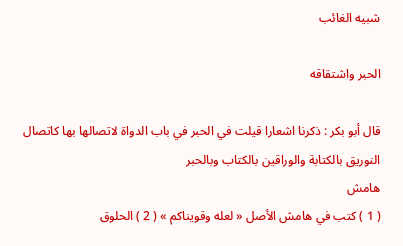شبيه الغائب

الحبر واشتقاقه

قال أبو بكر : ذكرنا اشعارا قيلت في الحبر في باب الدواة لاتصالها بها كاتصال النوريق بالكتابة والوراقين بالكتاب وبالحبر
هامش
( 1 ) كتب في هامش الأصل « لعله وقويناكم » ( 2 ) الحلوق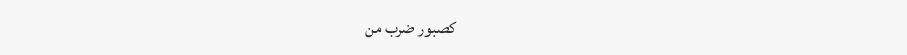كصبور ضرب من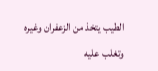الطيب يتخذ من الزعفران وغيره وتغلب عليه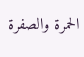الحمرة والصفرة